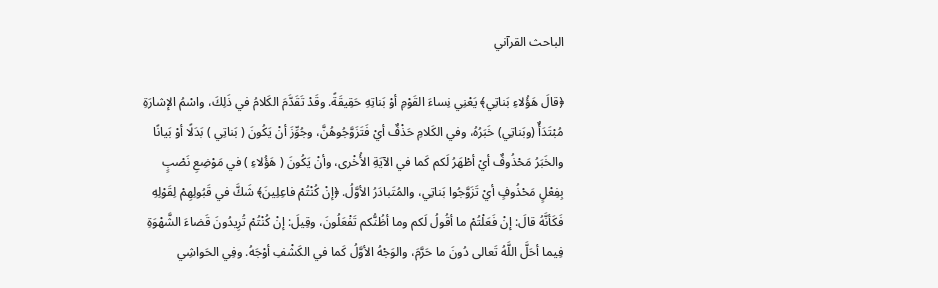الباحث القرآني

﴿قالَ هَؤُلاءِ بَناتِي﴾ يَعْنِي نِساءَ القَوْمِ أوْ بَناتِهِ حَقِيقَةً. وقَدْ تَقَدَّمَ الكَلامُ في ذَلِكَ، واسْمُ الإشارَةِ مُبْتَدَأٌ (وبَناتِي) خَبَرُهُ، وفي الكَلامِ حَذْفٌ أيْ فَتَزَوَّجُوهُنَّ، وجُوِّزَ أنْ يَكُونَ ( بَناتِي ) بَدَلًا أوْ بَيانًا والخَبَرُ مَحْذُوفٌ أيْ أطْهَرُ لَكم كَما في الآيَةِ الأُخْرى، وأنْ يَكُونَ ( هَؤُلاءِ ) في مَوْضِعِ نَصْبٍ بِفِعْلٍ مَحْذُوفٍ أيْ تَزَوَّجُوا بَناتِي، والمُتَبادَرُ الأوَّلُ. ﴿إنْ كُنْتُمْ فاعِلِينَ﴾ شَكَّ في قَبُولِهِمْ لِقَوْلِهِ فَكَأنَّهُ قالَ: إنْ فَعَلْتُمْ ما أقُولُ لَكم وما أظُنُّكم تَفْعَلُونَ، وقِيلَ: إنْ كُنْتُمْ تُرِيدُونَ قَضاءَ الشَّهْوَةِ فِيما أحَلَّ اللَّهُ تَعالى دُونَ ما حَرَّمَ، والوَجْهُ الأوَّلُ كَما في الكَشْفِ أوْجَهُ. وفِي الحَواشِي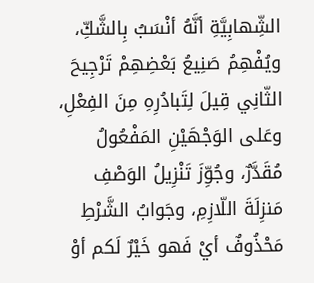الشِّهابِيَّةِ أنَّهُ أنْسَبُ بِالشَّكِّ، ويُفْهِمُ صَنِيعُ بَعْضِهِمْ تَرْجِيحَ الثّانِي قِيلَ لِتَبادُرِهِ مِنَ الفِعْلِ، وعَلى الوَجْهَيْنِ المَفْعُولُ مُقَدَّرٌ، وجُوِّزَ تَنْزِيلُ الوَصْفِ مَنزِلَةَ اللّازِمِ، وجَوابُ الشَّرْطِ مَحْذُوفٌ أيْ فَهو خَيْرٌ لَكم أوْ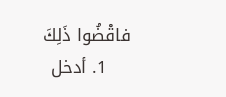فاقْضُوا ذَلِكَ
    1. أدخل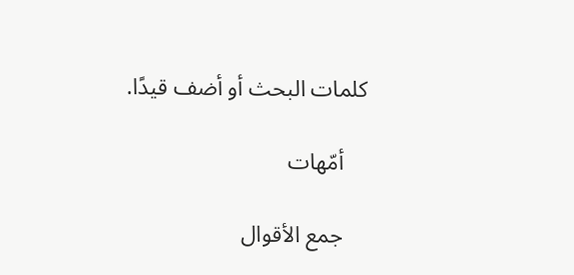كلمات البحث أو أضف قيدًا.

    أمّهات

    جمع الأقوال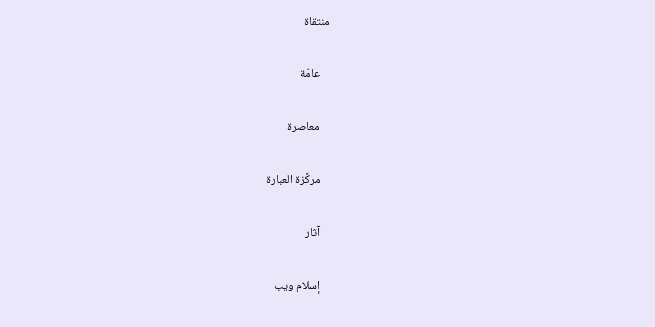منتقاة

    عامّة

    معاصرة

    مركَّزة العبارة

    آثار

    إسلام ويب